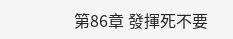第86章 發揮死不要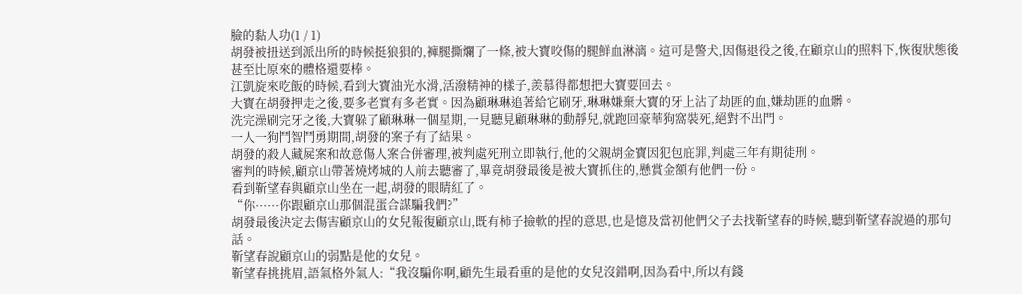臉的黏人功(1 / 1)
胡發被扭送到派出所的時候挺狼狽的,褲腿撕爛了一條,被大寶咬傷的腿鮮血淋漓。這可是警犬,因傷退役之後,在顧京山的照料下,恢復狀態後甚至比原來的體格還要棒。
江凱旋來吃飯的時候,看到大寶油光水滑,活潑精神的樣子,羨慕得都想把大寶要回去。
大寶在胡發押走之後,要多老實有多老實。因為顧琳琳追著給它刷牙,琳琳嫌棄大寶的牙上沾了劫匪的血,嫌劫匪的血髒。
洗完澡刷完牙之後,大寶躲了顧琳琳一個星期,一見聽見顧琳琳的動靜兒,就跑回豪華狗窩裝死,絕對不出門。
一人一狗鬥智鬥勇期間,胡發的案子有了結果。
胡發的殺人藏屍案和故意傷人案合併審理,被判處死刑立即執行,他的父親胡金寶因犯包庇罪,判處三年有期徒刑。
審判的時候,顧京山帶著燒烤城的人前去聽審了,畢竟胡發最後是被大寶抓住的,懸賞金額有他們一份。
看到靳望春與顧京山坐在一起,胡發的眼睛紅了。
“你······你跟顧京山那個混蛋合謀騙我們?”
胡發最後決定去傷害顧京山的女兒報復顧京山,既有柿子撿軟的捏的意思,也是憶及當初他們父子去找靳望春的時候,聽到靳望春說過的那句話。
靳望春說顧京山的弱點是他的女兒。
靳望春挑挑眉,語氣格外氣人:“我沒騙你啊,顧先生最看重的是他的女兒沒錯啊,因為看中,所以有錢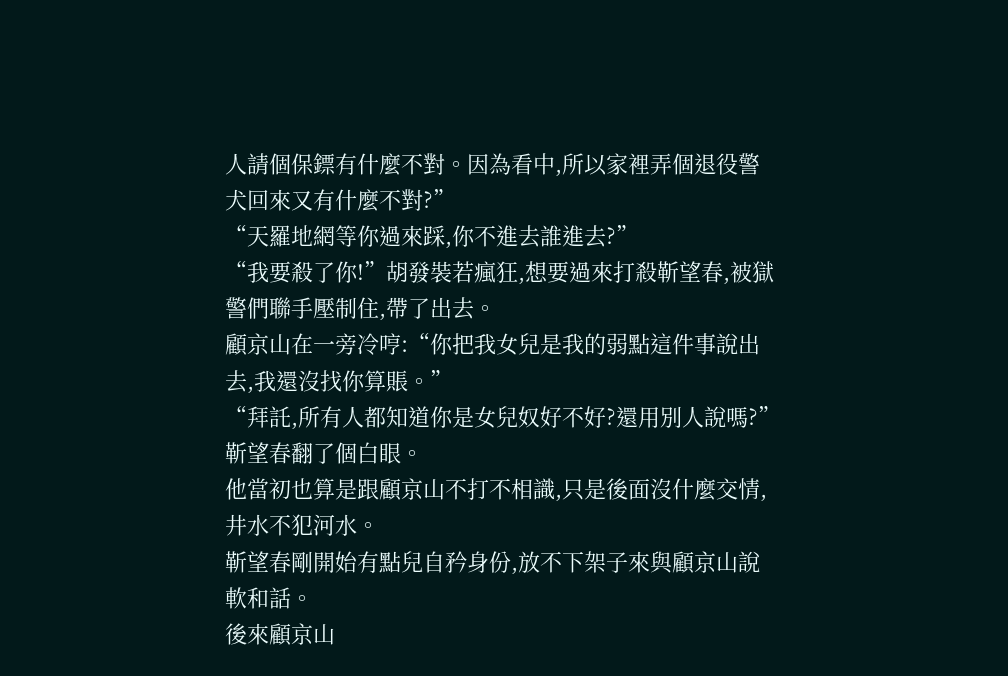人請個保鏢有什麼不對。因為看中,所以家裡弄個退役警犬回來又有什麼不對?”
“天羅地網等你過來踩,你不進去誰進去?”
“我要殺了你!”胡發裝若瘋狂,想要過來打殺靳望春,被獄警們聯手壓制住,帶了出去。
顧京山在一旁冷哼:“你把我女兒是我的弱點這件事說出去,我還沒找你算賬。”
“拜託,所有人都知道你是女兒奴好不好?還用別人說嗎?”
靳望春翻了個白眼。
他當初也算是跟顧京山不打不相識,只是後面沒什麼交情,井水不犯河水。
靳望春剛開始有點兒自矜身份,放不下架子來與顧京山說軟和話。
後來顧京山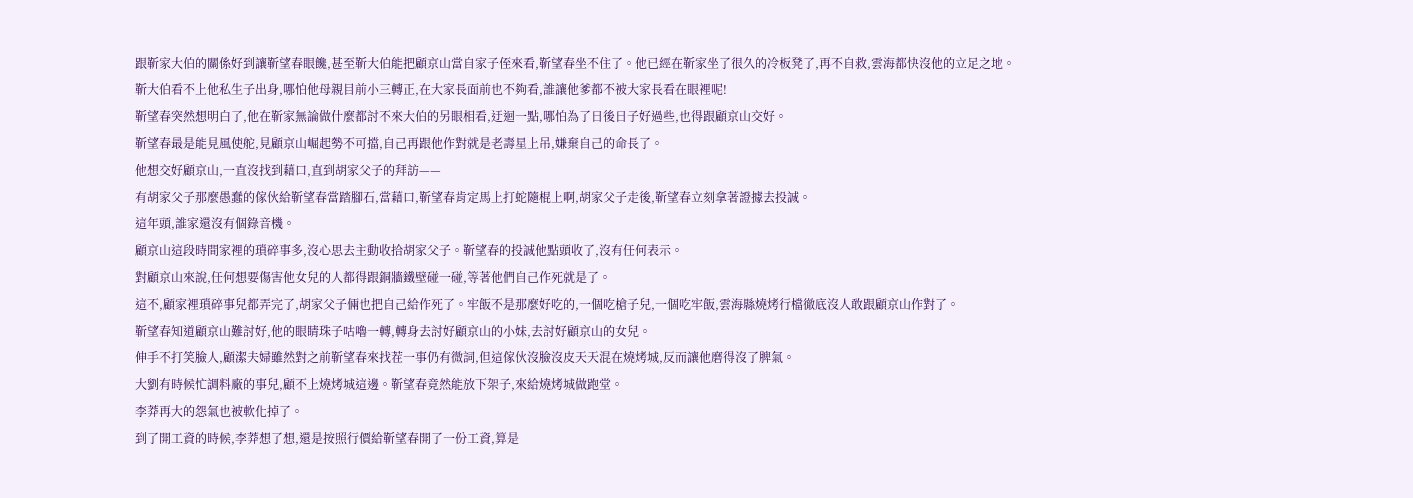跟靳家大伯的關係好到讓靳望春眼饞,甚至靳大伯能把顧京山當自家子侄來看,靳望春坐不住了。他已經在靳家坐了很久的冷板凳了,再不自救,雲海都快沒他的立足之地。
靳大伯看不上他私生子出身,哪怕他母親目前小三轉正,在大家長面前也不夠看,誰讓他爹都不被大家長看在眼裡呢!
靳望春突然想明白了,他在靳家無論做什麼都討不來大伯的另眼相看,迂迴一點,哪怕為了日後日子好過些,也得跟顧京山交好。
靳望春最是能見風使舵,見顧京山崛起勢不可擋,自己再跟他作對就是老壽星上吊,嫌棄自己的命長了。
他想交好顧京山,一直沒找到藉口,直到胡家父子的拜訪——
有胡家父子那麼愚蠢的傢伙給靳望春當踏腳石,當藉口,靳望春肯定馬上打蛇隨棍上啊,胡家父子走後,靳望春立刻拿著證據去投誠。
這年頭,誰家還沒有個錄音機。
顧京山這段時間家裡的瑣碎事多,沒心思去主動收拾胡家父子。靳望春的投誠他點頭收了,沒有任何表示。
對顧京山來說,任何想要傷害他女兒的人都得跟銅牆鐵壁碰一碰,等著他們自己作死就是了。
這不,顧家裡瑣碎事兒都弄完了,胡家父子倆也把自己給作死了。牢飯不是那麼好吃的,一個吃槍子兒,一個吃牢飯,雲海縣燒烤行檔徹底沒人敢跟顧京山作對了。
靳望春知道顧京山難討好,他的眼睛珠子咕嚕一轉,轉身去討好顧京山的小妹,去討好顧京山的女兒。
伸手不打笑臉人,顧潔夫婦雖然對之前靳望春來找茬一事仍有微詞,但這傢伙沒臉沒皮天天混在燒烤城,反而讓他磨得沒了脾氣。
大劉有時候忙調料廠的事兒,顧不上燒烤城這邊。靳望春竟然能放下架子,來給燒烤城做跑堂。
李莽再大的怨氣也被軟化掉了。
到了開工資的時候,李莽想了想,還是按照行價給靳望春開了一份工資,算是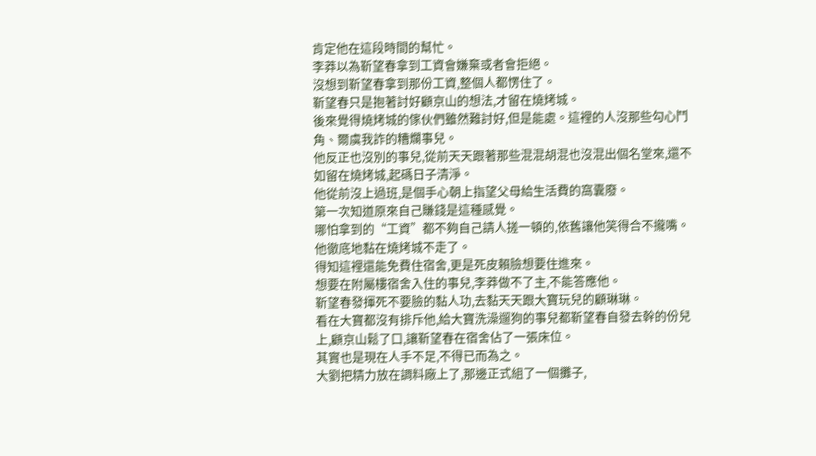肯定他在這段時間的幫忙。
李莽以為靳望春拿到工資會嫌棄或者會拒絕。
沒想到靳望春拿到那份工資,整個人都愣住了。
靳望春只是抱著討好顧京山的想法,才留在燒烤城。
後來覺得燒烤城的傢伙們雖然難討好,但是能處。這裡的人沒那些勾心鬥角、爾虞我詐的糟爛事兒。
他反正也沒別的事兒,從前天天跟著那些混混胡混也沒混出個名堂來,還不如留在燒烤城,起碼日子清淨。
他從前沒上過班,是個手心朝上指望父母給生活費的窩囊廢。
第一次知道原來自己賺錢是這種感覺。
哪怕拿到的“工資”都不夠自己請人搓一頓的,依舊讓他笑得合不攏嘴。
他徹底地黏在燒烤城不走了。
得知這裡還能免費住宿舍,更是死皮賴臉想要住進來。
想要在附屬樓宿舍入住的事兒,李莽做不了主,不能答應他。
靳望春發揮死不要臉的黏人功,去黏天天跟大寶玩兒的顧琳琳。
看在大寶都沒有排斥他,給大寶洗澡遛狗的事兒都靳望春自發去幹的份兒上,顧京山鬆了口,讓靳望春在宿舍佔了一張床位。
其實也是現在人手不足,不得已而為之。
大劉把精力放在調料廠上了,那邊正式組了一個攤子,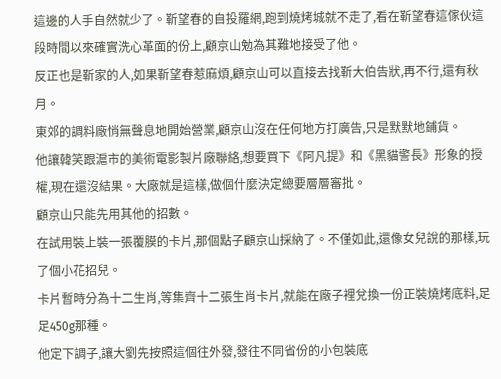這邊的人手自然就少了。靳望春的自投羅網,跑到燒烤城就不走了,看在靳望春這傢伙這段時間以來確實洗心革面的份上,顧京山勉為其難地接受了他。
反正也是靳家的人,如果靳望春惹麻煩,顧京山可以直接去找靳大伯告狀,再不行,還有秋月。
東郊的調料廠悄無聲息地開始營業,顧京山沒在任何地方打廣告,只是默默地鋪貨。
他讓韓笑跟滬市的美術電影製片廠聯絡,想要買下《阿凡提》和《黑貓警長》形象的授權,現在還沒結果。大廠就是這樣,做個什麼決定總要層層審批。
顧京山只能先用其他的招數。
在試用裝上裝一張覆膜的卡片,那個點子顧京山採納了。不僅如此,還像女兒說的那樣,玩了個小花招兒。
卡片暫時分為十二生肖,等集齊十二張生肖卡片,就能在廠子裡兌換一份正裝燒烤底料,足足450g那種。
他定下調子,讓大劉先按照這個往外發,發往不同省份的小包裝底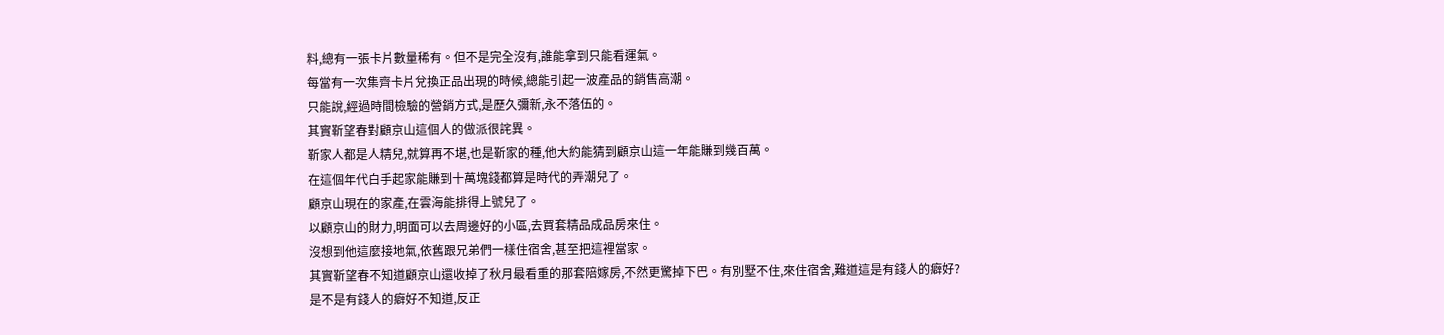料,總有一張卡片數量稀有。但不是完全沒有,誰能拿到只能看運氣。
每當有一次集齊卡片兌換正品出現的時候,總能引起一波產品的銷售高潮。
只能說,經過時間檢驗的營銷方式,是歷久彌新,永不落伍的。
其實靳望春對顧京山這個人的做派很詫異。
靳家人都是人精兒,就算再不堪,也是靳家的種,他大約能猜到顧京山這一年能賺到幾百萬。
在這個年代白手起家能賺到十萬塊錢都算是時代的弄潮兒了。
顧京山現在的家產,在雲海能排得上號兒了。
以顧京山的財力,明面可以去周邊好的小區,去買套精品成品房來住。
沒想到他這麼接地氣,依舊跟兄弟們一樣住宿舍,甚至把這裡當家。
其實靳望春不知道顧京山還收掉了秋月最看重的那套陪嫁房,不然更驚掉下巴。有別墅不住,來住宿舍,難道這是有錢人的癖好?
是不是有錢人的癖好不知道,反正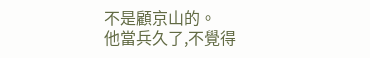不是顧京山的。
他當兵久了,不覺得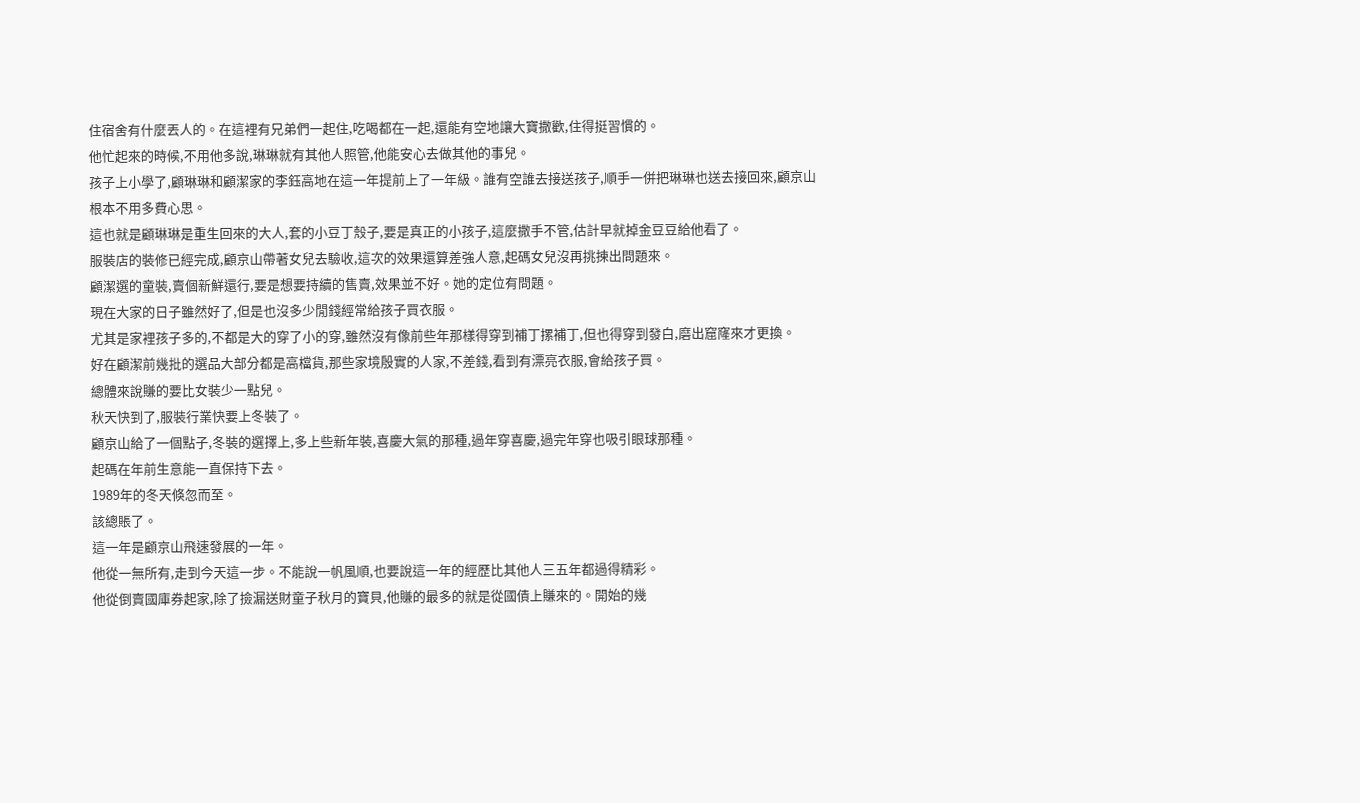住宿舍有什麼丟人的。在這裡有兄弟們一起住,吃喝都在一起,還能有空地讓大寶撒歡,住得挺習慣的。
他忙起來的時候,不用他多說,琳琳就有其他人照管,他能安心去做其他的事兒。
孩子上小學了,顧琳琳和顧潔家的李鈺高地在這一年提前上了一年級。誰有空誰去接送孩子,順手一併把琳琳也送去接回來,顧京山根本不用多費心思。
這也就是顧琳琳是重生回來的大人,套的小豆丁殼子,要是真正的小孩子,這麼撒手不管,估計早就掉金豆豆給他看了。
服裝店的裝修已經完成,顧京山帶著女兒去驗收,這次的效果還算差強人意,起碼女兒沒再挑揀出問題來。
顧潔選的童裝,賣個新鮮還行,要是想要持續的售賣,效果並不好。她的定位有問題。
現在大家的日子雖然好了,但是也沒多少閒錢經常給孩子買衣服。
尤其是家裡孩子多的,不都是大的穿了小的穿,雖然沒有像前些年那樣得穿到補丁摞補丁,但也得穿到發白,磨出窟窿來才更換。
好在顧潔前幾批的選品大部分都是高檔貨,那些家境殷實的人家,不差錢,看到有漂亮衣服,會給孩子買。
總體來說賺的要比女裝少一點兒。
秋天快到了,服裝行業快要上冬裝了。
顧京山給了一個點子,冬裝的選擇上,多上些新年裝,喜慶大氣的那種,過年穿喜慶,過完年穿也吸引眼球那種。
起碼在年前生意能一直保持下去。
1989年的冬天倏忽而至。
該總賬了。
這一年是顧京山飛速發展的一年。
他從一無所有,走到今天這一步。不能說一帆風順,也要說這一年的經歷比其他人三五年都過得精彩。
他從倒賣國庫券起家,除了撿漏送財童子秋月的寶貝,他賺的最多的就是從國債上賺來的。開始的幾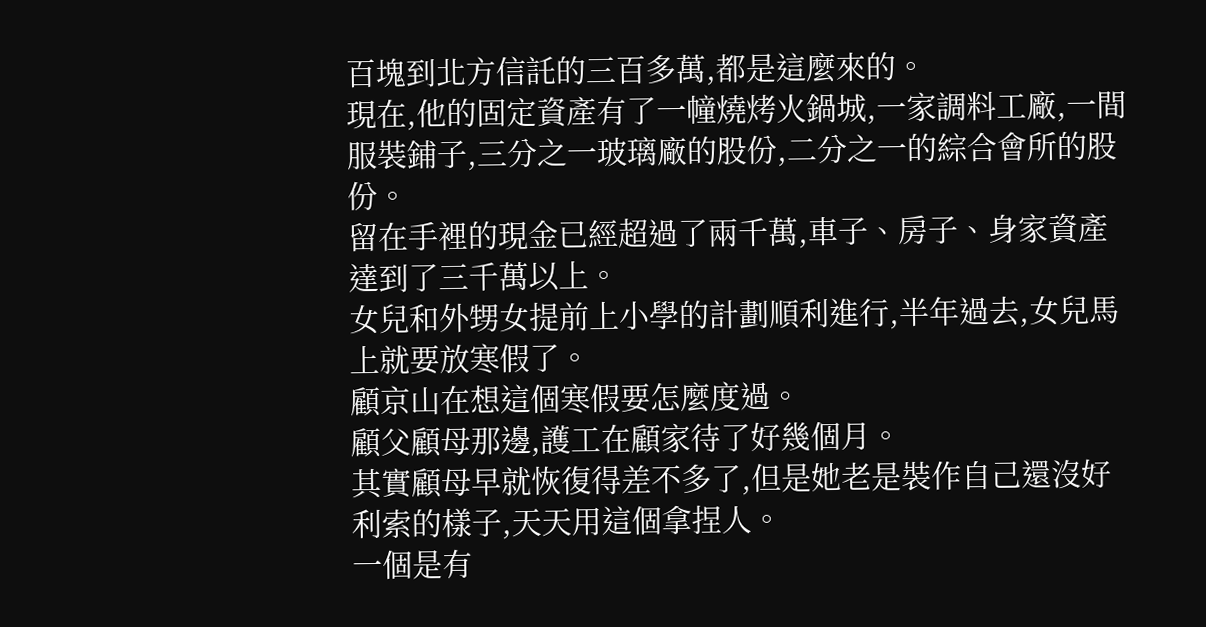百塊到北方信託的三百多萬,都是這麼來的。
現在,他的固定資產有了一幢燒烤火鍋城,一家調料工廠,一間服裝鋪子,三分之一玻璃廠的股份,二分之一的綜合會所的股份。
留在手裡的現金已經超過了兩千萬,車子、房子、身家資產達到了三千萬以上。
女兒和外甥女提前上小學的計劃順利進行,半年過去,女兒馬上就要放寒假了。
顧京山在想這個寒假要怎麼度過。
顧父顧母那邊,護工在顧家待了好幾個月。
其實顧母早就恢復得差不多了,但是她老是裝作自己還沒好利索的樣子,天天用這個拿捏人。
一個是有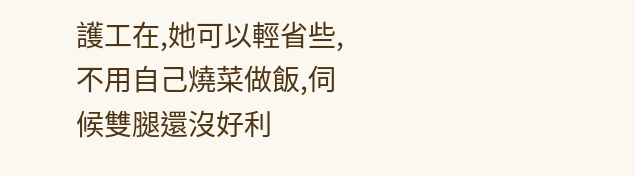護工在,她可以輕省些,不用自己燒菜做飯,伺候雙腿還沒好利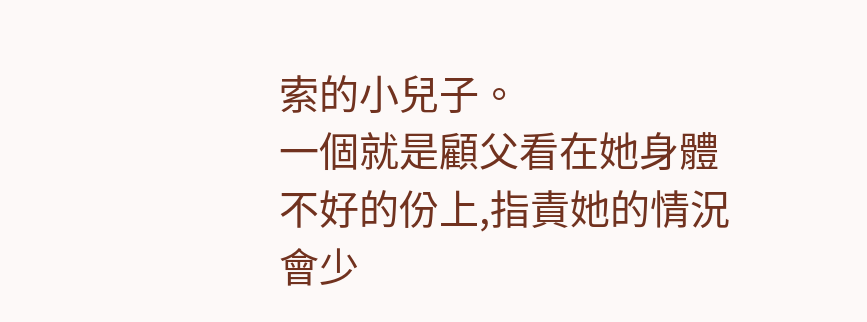索的小兒子。
一個就是顧父看在她身體不好的份上,指責她的情況會少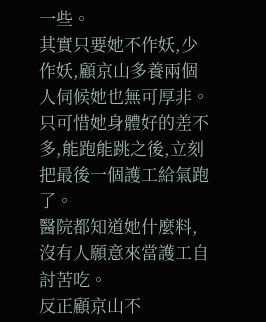一些。
其實只要她不作妖,少作妖,顧京山多養兩個人伺候她也無可厚非。
只可惜她身體好的差不多,能跑能跳之後,立刻把最後一個護工給氣跑了。
醫院都知道她什麼料,沒有人願意來當護工自討苦吃。
反正顧京山不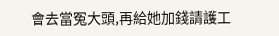會去當冤大頭,再給她加錢請護工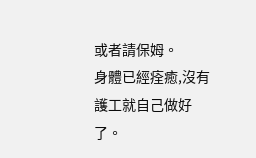或者請保姆。
身體已經痊癒,沒有護工就自己做好了。